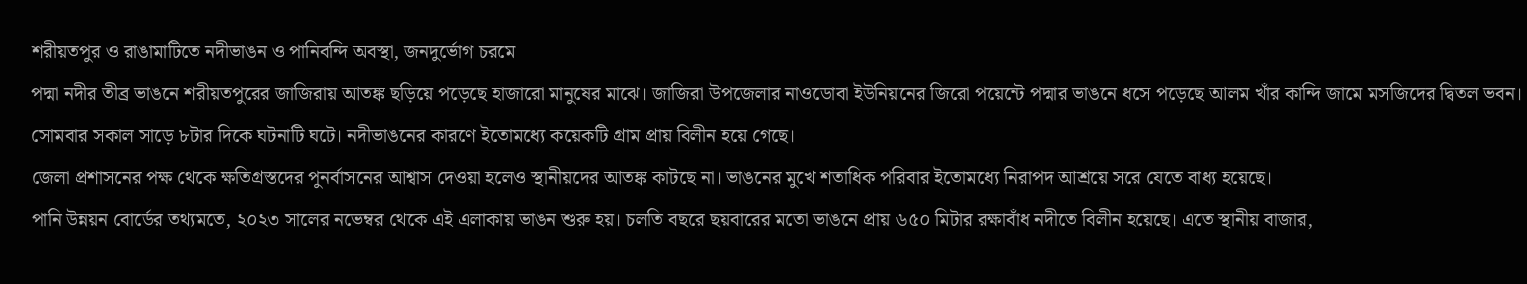শরীয়তপুর ও রাঙামাটিতে নদীভাঙন ও পানিবন্দি অবস্থা, জনদুর্ভোগ চরমে
পদ্মা নদীর তীব্র ভাঙনে শরীয়তপুরের জাজিরায় আতঙ্ক ছড়িয়ে পড়েছে হাজারো মানুষের মাঝে। জাজিরা উপজেলার নাওডোবা ইউনিয়নের জিরো পয়েন্টে পদ্মার ভাঙনে ধসে পড়েছে আলম খাঁর কান্দি জামে মসজিদের দ্বিতল ভবন। সোমবার সকাল সাড়ে ৮টার দিকে ঘটনাটি ঘটে। নদীভাঙনের কারণে ইতোমধ্যে কয়েকটি গ্রাম প্রায় বিলীন হয়ে গেছে।
জেলা প্রশাসনের পক্ষ থেকে ক্ষতিগ্রস্তদের পুনর্বাসনের আশ্বাস দেওয়া হলেও স্থানীয়দের আতঙ্ক কাটছে না। ভাঙনের মুখে শতাধিক পরিবার ইতোমধ্যে নিরাপদ আশ্রয়ে সরে যেতে বাধ্য হয়েছে।
পানি উন্নয়ন বোর্ডের তথ্যমতে, ২০২৩ সালের নভেম্বর থেকে এই এলাকায় ভাঙন শুরু হয়। চলতি বছরে ছয়বারের মতো ভাঙনে প্রায় ৬৫০ মিটার রক্ষাবাঁধ নদীতে বিলীন হয়েছে। এতে স্থানীয় বাজার,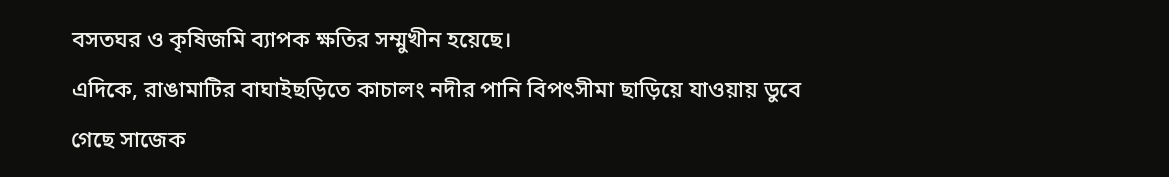বসতঘর ও কৃষিজমি ব্যাপক ক্ষতির সম্মুখীন হয়েছে।
এদিকে, রাঙামাটির বাঘাইছড়িতে কাচালং নদীর পানি বিপৎসীমা ছাড়িয়ে যাওয়ায় ডুবে গেছে সাজেক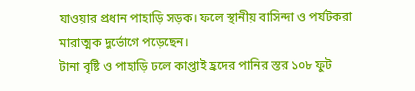যাওয়ার প্রধান পাহাড়ি সড়ক। ফলে স্থানীয় বাসিন্দা ও পর্যটকরা মারাত্মক দুর্ভোগে পড়েছেন।
টানা বৃষ্টি ও পাহাড়ি ঢলে কাপ্তাই হ্রদের পানির স্তর ১০৮ ফুট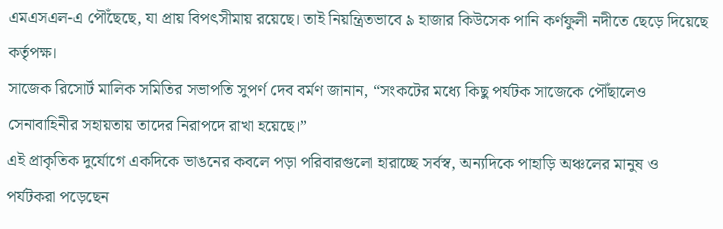এমএসএল-এ পৌঁছেছে, যা প্রায় বিপৎসীমায় রয়েছে। তাই নিয়ন্ত্রিতভাবে ৯ হাজার কিউসেক পানি কর্ণফুলী নদীতে ছেড়ে দিয়েছে কর্তৃপক্ষ।
সাজেক রিসোর্ট মালিক সমিতির সভাপতি সুপর্ণ দেব বর্মণ জানান, “সংকটের মধ্যে কিছু পর্যটক সাজেকে পৌঁছালেও সেনাবাহিনীর সহায়তায় তাদের নিরাপদে রাখা হয়েছে।”
এই প্রাকৃতিক দুর্যোগে একদিকে ভাঙনের কবলে পড়া পরিবারগুলো হারাচ্ছে সর্বস্ব, অন্যদিকে পাহাড়ি অঞ্চলের মানুষ ও পর্যটকরা পড়েছেন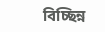বিচ্ছিন্ন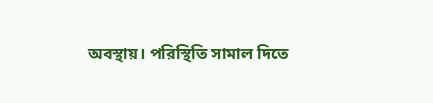অবস্থায়। পরিস্থিতি সামাল দিতে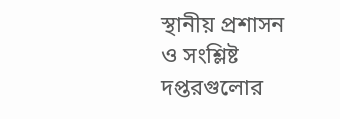স্থানীয় প্রশাসন ও সংশ্লিষ্ট দপ্তরগুলোর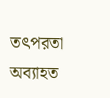তৎপরতা অব্যাহত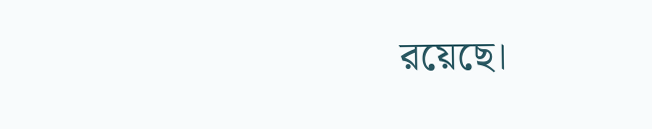রয়েছে।